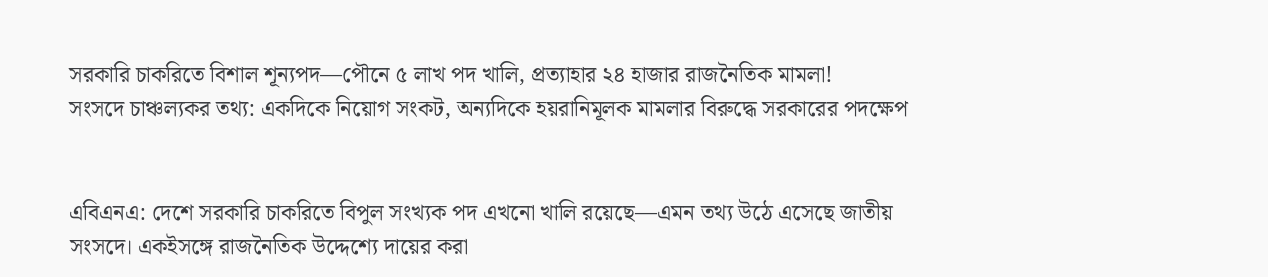সরকারি চাকরিতে বিশাল শূন্যপদ—পৌনে ৫ লাখ পদ খালি, প্রত্যাহার ২৪ হাজার রাজনৈতিক মামলা!
সংসদে চাঞ্চল্যকর তথ্য: একদিকে নিয়োগ সংকট, অন্যদিকে হয়রানিমূলক মামলার বিরুদ্ধে সরকারের পদক্ষেপ


এবিএনএ: দেশে সরকারি চাকরিতে বিপুল সংখ্যক পদ এখনো খালি রয়েছে—এমন তথ্য উঠে এসেছে জাতীয় সংসদে। একইসঙ্গে রাজনৈতিক উদ্দেশ্যে দায়ের করা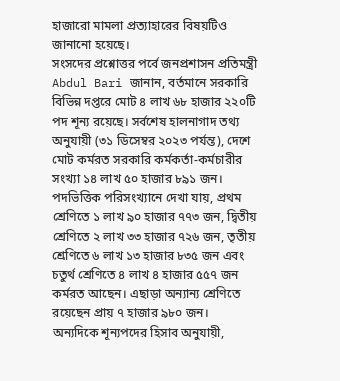হাজারো মামলা প্রত্যাহারের বিষয়টিও জানানো হয়েছে।
সংসদের প্রশ্নোত্তর পর্বে জনপ্রশাসন প্রতিমন্ত্রী Abdul Bari জানান, বর্তমানে সরকারি বিভিন্ন দপ্তরে মোট ৪ লাখ ৬৮ হাজার ২২০টি পদ শূন্য রয়েছে। সর্বশেষ হালনাগাদ তথ্য অনুযায়ী (৩১ ডিসেম্বর ২০২৩ পর্যন্ত), দেশে মোট কর্মরত সরকারি কর্মকর্তা-কর্মচারীর সংখ্যা ১৪ লাখ ৫০ হাজার ৮৯১ জন।
পদভিত্তিক পরিসংখ্যানে দেখা যায়, প্রথম শ্রেণিতে ১ লাখ ৯০ হাজার ৭৭৩ জন, দ্বিতীয় শ্রেণিতে ২ লাখ ৩৩ হাজার ৭২৬ জন, তৃতীয় শ্রেণিতে ৬ লাখ ১৩ হাজার ৮৩৫ জন এবং চতুর্থ শ্রেণিতে ৪ লাখ ৪ হাজার ৫৫৭ জন কর্মরত আছেন। এছাড়া অন্যান্য শ্রেণিতে রয়েছেন প্রায় ৭ হাজার ৯৮০ জন।
অন্যদিকে শূন্যপদের হিসাব অনুযায়ী,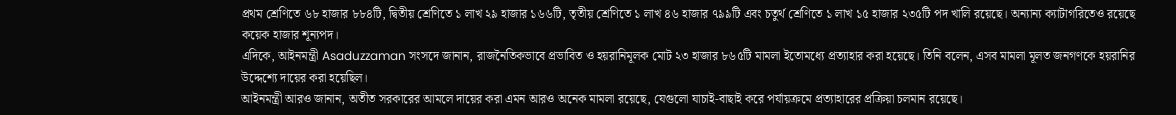প্রথম শ্রেণিতে ৬৮ হাজার ৮৮৪টি, দ্বিতীয় শ্রেণিতে ১ লাখ ২৯ হাজার ১৬৬টি, তৃতীয় শ্রেণিতে ১ লাখ ৪৬ হাজার ৭৯৯টি এবং চতুর্থ শ্রেণিতে ১ লাখ ১৫ হাজার ২৩৫টি পদ খালি রয়েছে। অন্যান্য ক্যাটাগরিতেও রয়েছে কয়েক হাজার শূন্যপদ।
এদিকে, আইনমন্ত্রী Asaduzzaman সংসদে জানান, রাজনৈতিকভাবে প্রভাবিত ও হয়রানিমূলক মোট ২৩ হাজার ৮৬৫টি মামলা ইতোমধ্যে প্রত্যাহার করা হয়েছে। তিনি বলেন, এসব মামলা মূলত জনগণকে হয়রানির উদ্দেশ্যে দায়ের করা হয়েছিল।
আইনমন্ত্রী আরও জানান, অতীত সরকারের আমলে দায়ের করা এমন আরও অনেক মামলা রয়েছে, যেগুলো যাচাই-বাছাই করে পর্যায়ক্রমে প্রত্যাহারের প্রক্রিয়া চলমান রয়েছে।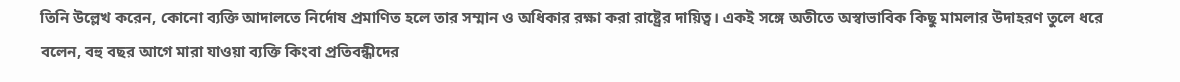তিনি উল্লেখ করেন, কোনো ব্যক্তি আদালতে নির্দোষ প্রমাণিত হলে তার সম্মান ও অধিকার রক্ষা করা রাষ্ট্রের দায়িত্ব। একই সঙ্গে অতীতে অস্বাভাবিক কিছু মামলার উদাহরণ তুলে ধরে বলেন, বহু বছর আগে মারা যাওয়া ব্যক্তি কিংবা প্রতিবন্ধীদের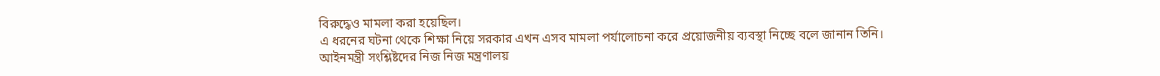বিরুদ্ধেও মামলা করা হয়েছিল।
এ ধরনের ঘটনা থেকে শিক্ষা নিয়ে সরকার এখন এসব মামলা পর্যালোচনা করে প্রয়োজনীয় ব্যবস্থা নিচ্ছে বলে জানান তিনি।
আইনমন্ত্রী সংশ্লিষ্টদের নিজ নিজ মন্ত্রণালয়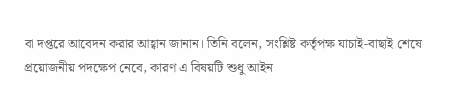বা দপ্তরে আবেদন করার আহ্বান জানান। তিনি বলেন, সংশ্লিষ্ট কর্তৃপক্ষ যাচাই-বাছাই শেষে প্রয়োজনীয় পদক্ষেপ নেবে, কারণ এ বিষয়টি শুধু আইন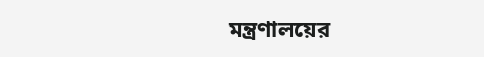মন্ত্রণালয়ের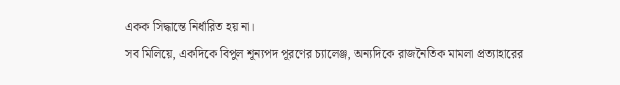একক সিদ্ধান্তে নির্ধারিত হয় না।
সব মিলিয়ে, একদিকে বিপুল শূন্যপদ পূরণের চ্যালেঞ্জ, অন্যদিকে রাজনৈতিক মামলা প্রত্যাহারের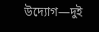উদ্যোগ—দুই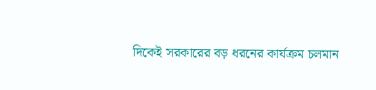দিকেই সরকারের বড় ধরনের কার্যক্রম চলমান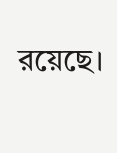রয়েছে।